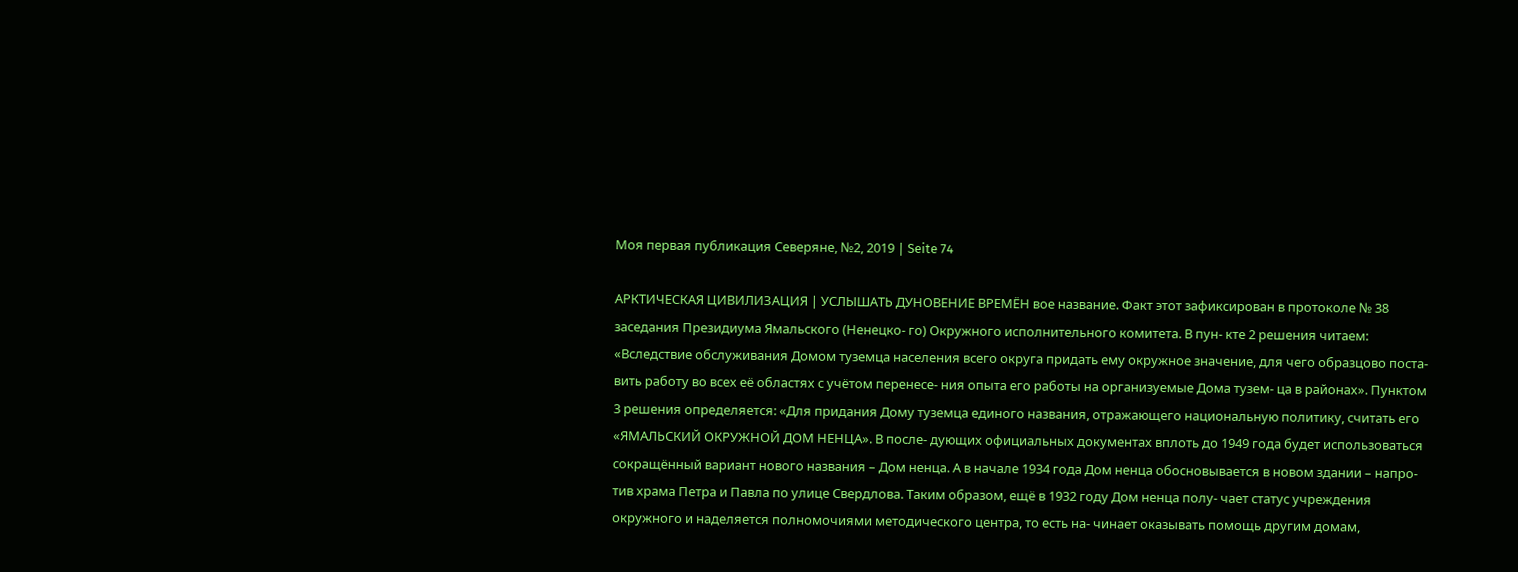Моя первая публикация Северяне, №2, 2019 | Seite 74

АРКТИЧЕСКАЯ ЦИВИЛИЗАЦИЯ | УСЛЫШАТЬ ДУНОВЕНИЕ ВРЕМЁН вое название. Факт этот зафиксирован в протоколе № 38 заседания Президиума Ямальского (Ненецко- го) Окружного исполнительного комитета. В пун- кте 2 решения читаем: «Вследствие обслуживания Домом туземца населения всего округа придать ему окружное значение, для чего образцово поста- вить работу во всех её областях с учётом перенесе- ния опыта его работы на организуемые Дома тузем- ца в районах». Пунктом 3 решения определяется: «Для придания Дому туземца единого названия, отражающего национальную политику, считать его «ЯМАЛЬСКИЙ ОКРУЖНОЙ ДОМ НЕНЦА». В после- дующих официальных документах вплоть до 1949 года будет использоваться сокращённый вариант нового названия – Дом ненца. А в начале 1934 года Дом ненца обосновывается в новом здании – напро- тив храма Петра и Павла по улице Свердлова. Таким образом, ещё в 1932 году Дом ненца полу- чает статус учреждения окружного и наделяется полномочиями методического центра, то есть на- чинает оказывать помощь другим домам,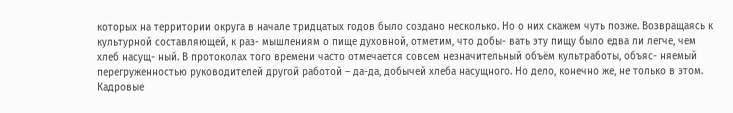которых на территории округа в начале тридцатых годов было создано несколько. Но о них скажем чуть позже. Возвращаясь к культурной составляющей, к раз- мышлениям о пище духовной, отметим, что добы- вать эту пищу было едва ли легче, чем хлеб насущ- ный. В протоколах того времени часто отмечается совсем незначительный объём культработы, объяс- няемый перегруженностью руководителей другой работой – да-да, добычей хлеба насущного. Но дело, конечно же, не только в этом. Кадровые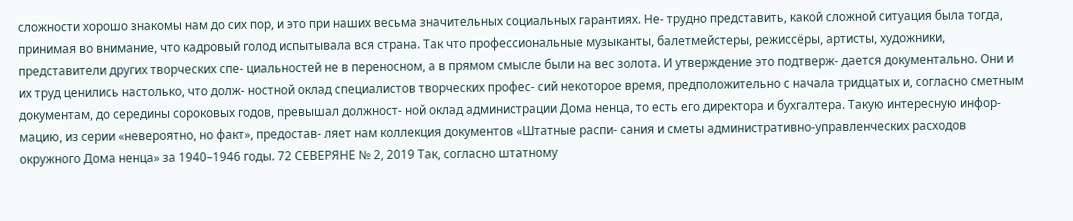сложности хорошо знакомы нам до сих пор, и это при наших весьма значительных социальных гарантиях. Не- трудно представить, какой сложной ситуация была тогда, принимая во внимание, что кадровый голод испытывала вся страна. Так что профессиональные музыканты, балетмейстеры, режиссёры, артисты, художники, представители других творческих спе- циальностей не в переносном, а в прямом смысле были на вес золота. И утверждение это подтверж- дается документально. Они и их труд ценились настолько, что долж- ностной оклад специалистов творческих профес- сий некоторое время, предположительно с начала тридцатых и, согласно сметным документам, до середины сороковых годов, превышал должност- ной оклад администрации Дома ненца, то есть его директора и бухгалтера. Такую интересную инфор- мацию, из серии «невероятно, но факт», предостав- ляет нам коллекция документов «Штатные распи- сания и сметы административно-управленческих расходов окружного Дома ненца» за 1940–1946 годы. 72 СЕВЕРЯНЕ № 2, 2019 Так, согласно штатному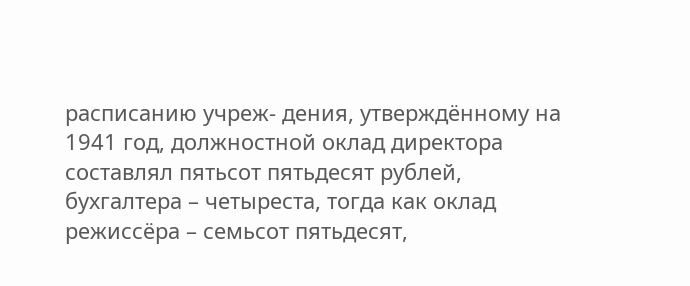расписанию учреж- дения, утверждённому на 1941 год, должностной оклад директора составлял пятьсот пятьдесят рублей, бухгалтера – четыреста, тогда как оклад режиссёра – семьсот пятьдесят,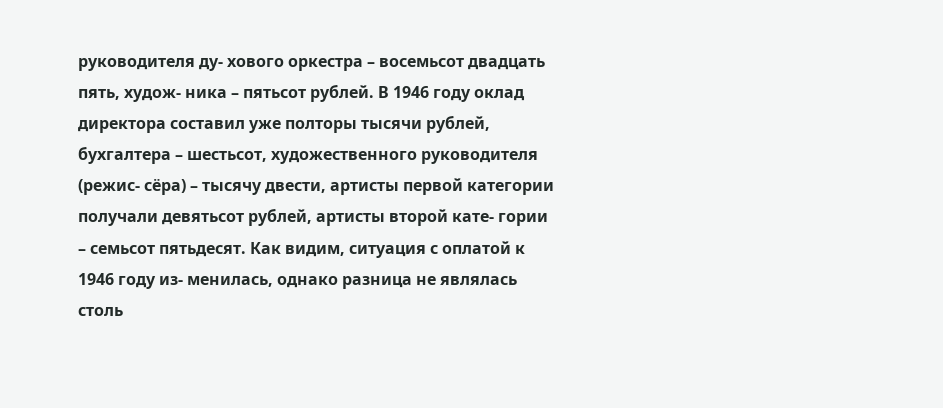руководителя ду- хового оркестра – восемьсот двадцать пять, худож- ника – пятьсот рублей. В 1946 году оклад директора составил уже полторы тысячи рублей, бухгалтера – шестьсот, художественного руководителя (режис- сёра) – тысячу двести, артисты первой категории получали девятьсот рублей, артисты второй кате- гории – семьсот пятьдесят. Как видим, ситуация с оплатой к 1946 году из- менилась, однако разница не являлась столь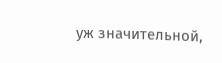уж значительной,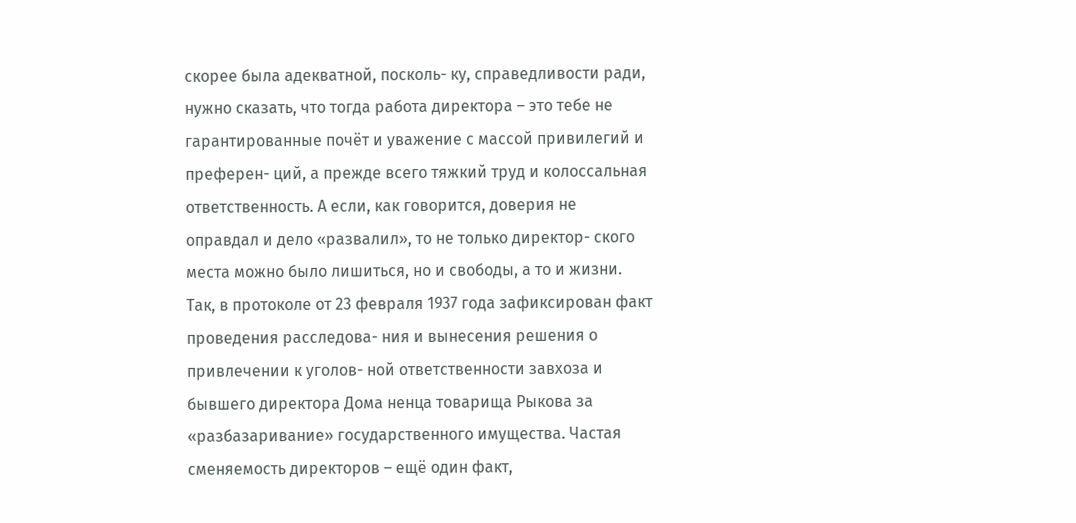скорее была адекватной, посколь- ку, справедливости ради, нужно сказать, что тогда работа директора – это тебе не гарантированные почёт и уважение с массой привилегий и преферен- ций, а прежде всего тяжкий труд и колоссальная ответственность. А если, как говорится, доверия не оправдал и дело «развалил», то не только директор- ского места можно было лишиться, но и свободы, а то и жизни. Так, в протоколе от 23 февраля 1937 года зафиксирован факт проведения расследова- ния и вынесения решения о привлечении к уголов- ной ответственности завхоза и бывшего директора Дома ненца товарища Рыкова за «разбазаривание» государственного имущества. Частая сменяемость директоров – ещё один факт,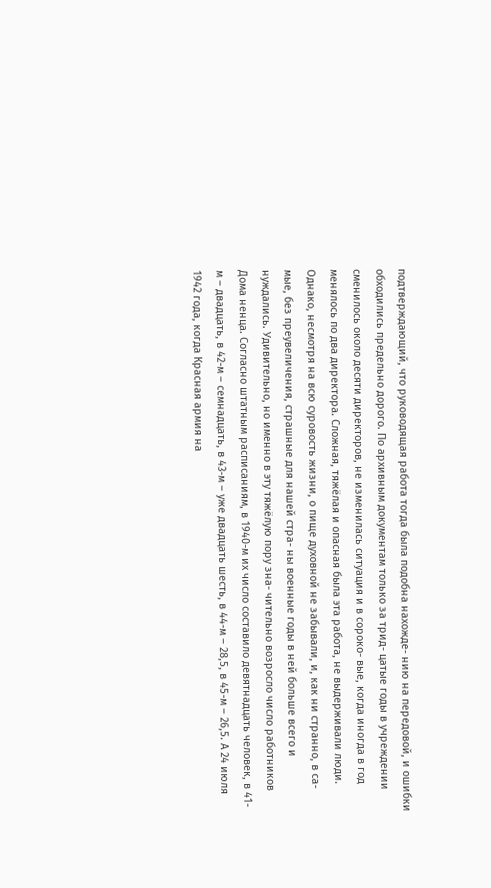подтверждающий, что руководящая работа тогда была подобна нахожде- нию на передовой, и ошибки обходились предельно дорого. По архивным документам только за трид- цатые годы в учреждении сменилось около десяти директоров, не изменилась ситуация и в сороко- вые, когда иногда в год менялось по два директора. Сложная, тяжёлая и опасная была эта работа, не выдерживали люди. Однако, несмотря на всю суровость жизни, о пище духовной не забывали, и, как ни странно, в са- мые, без преувеличения, страшные для нашей стра- ны военные годы в ней больше всего и нуждались. Удивительно, но именно в эту тяжёлую пору зна- чительно возросло число работников Дома ненца. Согласно штатным расписаниям, в 1940-м их число составило девятнадцать человек, в 41-м – двадцать, в 42-м – семнадцать, в 43-м – уже двадцать шесть, в 44-м – 28,5, в 45-м – 26,5. А 24 июля 1942 года, когда Красная армия на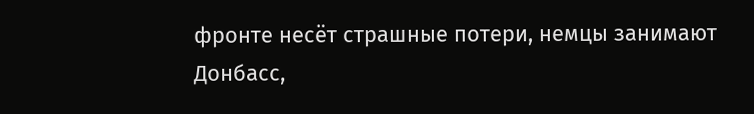фронте несёт страшные потери, немцы занимают Донбасс,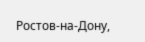Ростов-на-Дону,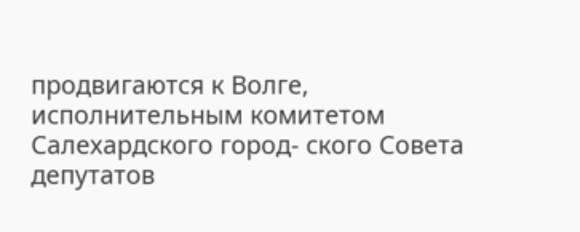продвигаются к Волге, исполнительным комитетом Салехардского город- ского Совета депутатов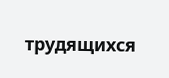трудящихся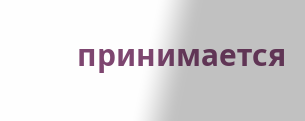принимается